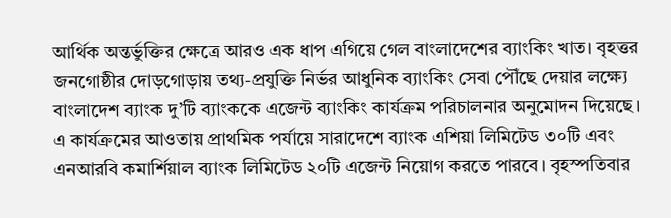আর্থিক অন্তর্ভুক্তির ক্ষেত্রে আরও এক ধাপ এগিয়ে গেল বাংলাদেশের ব্যাংকিং খাত। বৃহত্তর জনগোষ্ঠীর দোড়গোড়ায় তথ্য-প্রযুক্তি নির্ভর আধুনিক ব্যাংকিং সেবা পৌঁছে দেয়ার লক্ষ্যে বাংলাদেশ ব্যাংক দু’টি ব্যাংককে এজেন্ট ব্যাংকিং কার্যক্রম পরিচালনার অনুমোদন দিয়েছে।
এ কার্যক্রমের আওতায় প্রাথমিক পর্যায়ে সারাদেশে ব্যাংক এশিয়া লিমিটেড ৩০টি এবং এনআরবি কমার্শিয়াল ব্যাংক লিমিটেড ২০টি এজেন্ট নিয়োগ করতে পারবে। বৃহস্পতিবার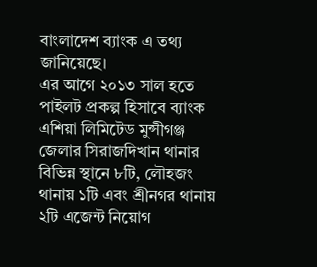বাংলাদেশ ব্যাংক এ তথ্য জানিয়েছে।
এর আগে ২০১৩ সাল হতে পাইলট প্রকল্প হিসাবে ব্যাংক এশিয়া লিমিটেড মুন্সীগঞ্জ জেলার সিরাজদিখান থানার বিভিন্ন স্থানে ৮টি, লৌহজং থানায় ১টি এবং শ্রীনগর থানায় ২টি এজেন্ট নিয়োগ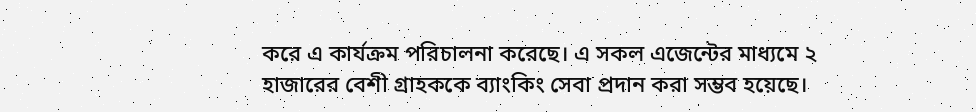করে এ কার্যক্রম পরিচালনা করেছে। এ সকল এজেন্টের মাধ্যমে ২ হাজারের বেশী গ্রাহককে ব্যাংকিং সেবা প্রদান করা সম্ভব হয়েছে।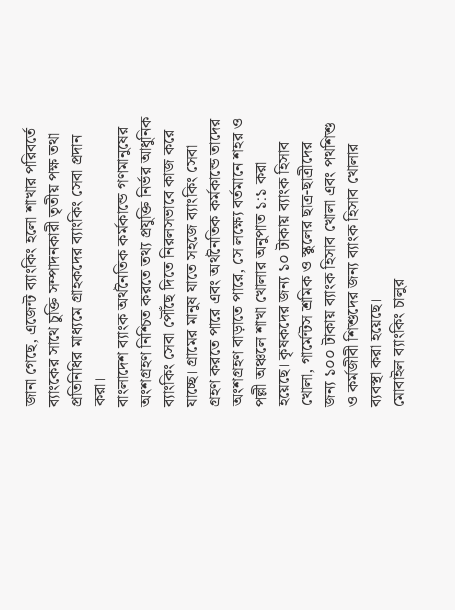জানা গেছে, এজেন্ট ব্যাংকিং হলো শাখার পরিবর্তে ব্যাংকের সাথে চুক্তি সম্পাদনকারী তৃতীয় পক্ষ তথা প্রতিনিধির মাধ্যমে গ্রাহকদের ব্যাংকিং সেবা প্রদান করা।
বাংলাদেশ ব্যাংক অর্থনৈতিক কর্মকান্ডে গণমানুষের অংশগ্রহণ নিশ্চিত করতে তথ্য প্রযুক্তি নির্ভর আধুনিক ব্যাংকিং সেবা পৌঁছে দিতে নিরলসভাবে কাজ করে যাচ্ছে। গ্রামের মানুষ যাতে সহজে ব্যাংকিং সেবা গ্রহণ করতে পারে এবং অর্থনৈতিক কর্মকান্ডে তাদের অংশগ্রহণ বাড়াতে পারে, সে লক্ষ্যে বর্তমানে শহর ও পল্লী অঞ্চলে শাখা খোলার অনুপাত ১:১ করা হয়েছে। কৃষকদের জন্য ১০ টাকায় ব্যাংক হিসাব খোলা, গার্মেন্টস শ্রমিক ও স্কুলের ছাত্র-ছাত্রীদের জন্য ১০০ টাকায় ব্যাংক হিসাব খোলা এবং পথশিশু ও কর্মজীবী শিশুদের জন্য ব্যাংক হিসাব খোলার ব্যবস্থা করা হয়েছে।
মোবাইল ব্যাংকিং চালুর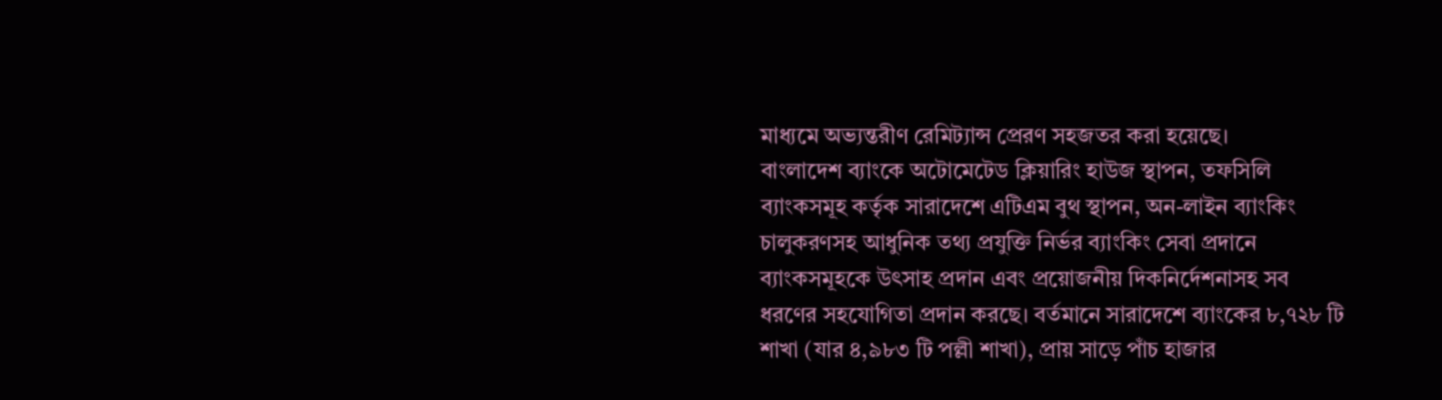মাধ্যমে অভ্যন্তরীণ রেমিট্যান্স প্রেরণ সহজতর করা হয়েছে।
বাংলাদেশ ব্যাংকে অটোমেটেড ক্লিয়ারিং হাউজ স্থাপন, তফসিলি ব্যাংকসমূহ কর্তৃক সারাদেশে এটিএম বুথ স্থাপন, অন-লাইন ব্যাংকিং চালুকরণসহ আধুনিক তথ্য প্রযুক্তি নির্ভর ব্যাংকিং সেবা প্রদানে ব্যাংকসমূহকে উৎসাহ প্রদান এবং প্রয়োজনীয় দিকনির্দেশনাসহ সব ধরণের সহযোগিতা প্রদান করছে। বর্তমানে সারাদেশে ব্যাংকের ৮,৭২৮ টি শাখা (যার ৪,৯৮৩ টি পল্লী শাখা), প্রায় সাড়ে পাঁচ হাজার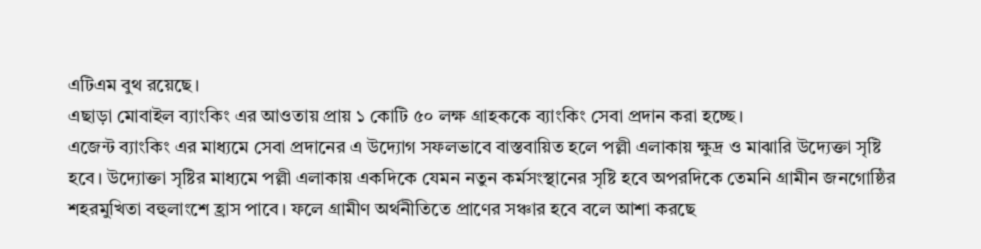এটিএম বুথ রয়েছে।
এছাড়া মোবাইল ব্যাংকিং এর আওতায় প্রায় ১ কোটি ৫০ লক্ষ গ্রাহককে ব্যাংকিং সেবা প্রদান করা হচ্ছে।
এজেন্ট ব্যাংকিং এর মাধ্যমে সেবা প্রদানের এ উদ্যোগ সফলভাবে বাস্তবায়িত হলে পল্লী এলাকায় ক্ষুদ্র ও মাঝারি উদ্যেক্তা সৃষ্টি হবে। উদ্যোক্তা সৃষ্টির মাধ্যমে পল্লী এলাকায় একদিকে যেমন নতুন কর্মসংস্থানের সৃষ্টি হবে অপরদিকে তেমনি গ্রামীন জনগোষ্ঠির শহরমুখিতা বহুলাংশে হ্রাস পাবে। ফলে গ্রামীণ অর্থনীতিতে প্রাণের সঞ্চার হবে বলে আশা করছে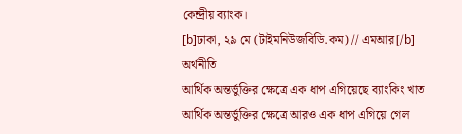কেন্দ্রীয় ব্যাংক।
[b]ঢাকা, ২৯ মে (টাইমনিউজবিডি.কম) // এমআর[/b]
অর্থনীতি
আর্থিক অন্তর্ভুক্তির ক্ষেত্রে এক ধাপ এগিয়েছে ব্যাংকিং খাত
আর্থিক অন্তর্ভুক্তির ক্ষেত্রে আরও এক ধাপ এগিয়ে গেল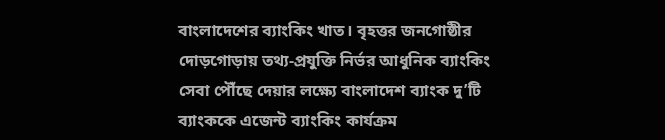বাংলাদেশের ব্যাংকিং খাত। বৃহত্তর জনগোষ্ঠীর দোড়গোড়ায় তথ্য-প্রযুক্তি নির্ভর আধুনিক ব্যাংকিং সেবা পৌঁছে দেয়ার লক্ষ্যে বাংলাদেশ ব্যাংক দু’টি ব্যাংককে এজেন্ট ব্যাংকিং কার্যক্রম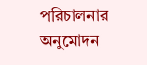পরিচালনার অনুমোদন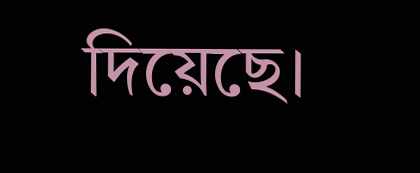দিয়েছে।